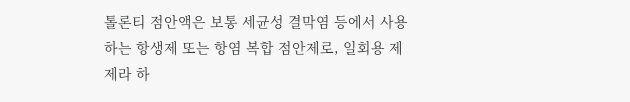톨론티 점안액은 보통 세균성 결막염 등에서 사용하는 항생제 또는 항염 복합 점안제로, 일회용 제제라 하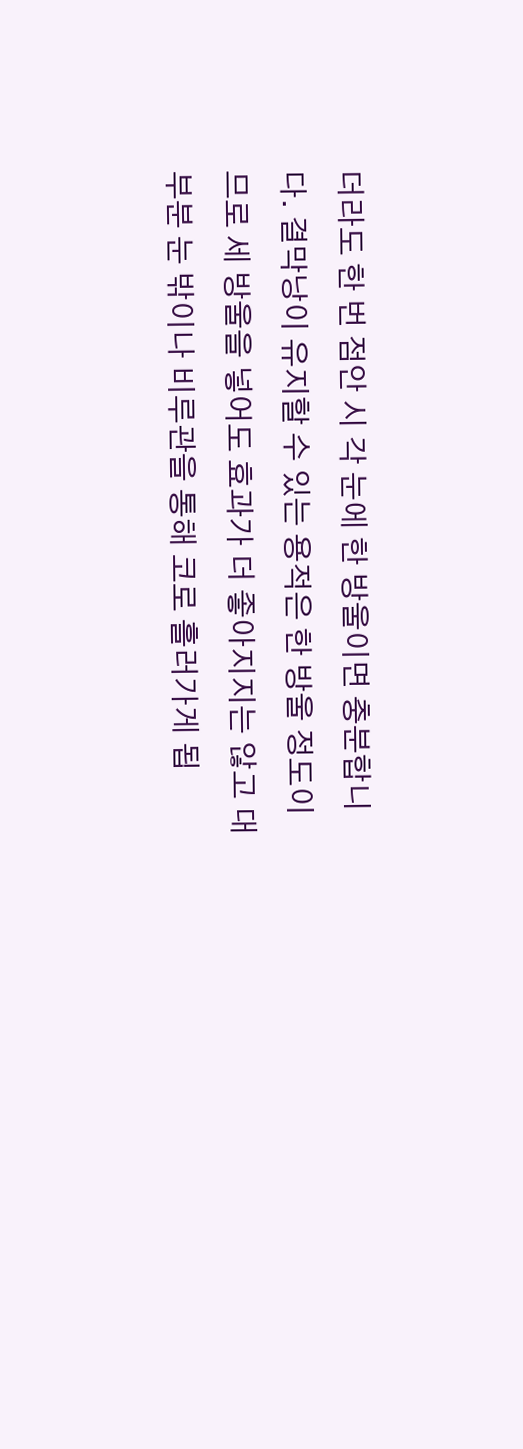더라도 한 번 점안 시 각 눈에 한 방울이면 충분합니다. 결막낭이 유지할 수 있는 용적은 한 방울 정도이므로 세 방울을 넣어도 효과가 더 좋아지지는 않고 대부분 눈 밖이나 비루관을 통해 코로 흘러가게 됩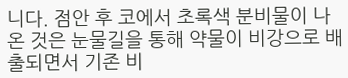니다. 점안 후 코에서 초록색 분비물이 나온 것은 눈물길을 통해 약물이 비강으로 배출되면서 기존 비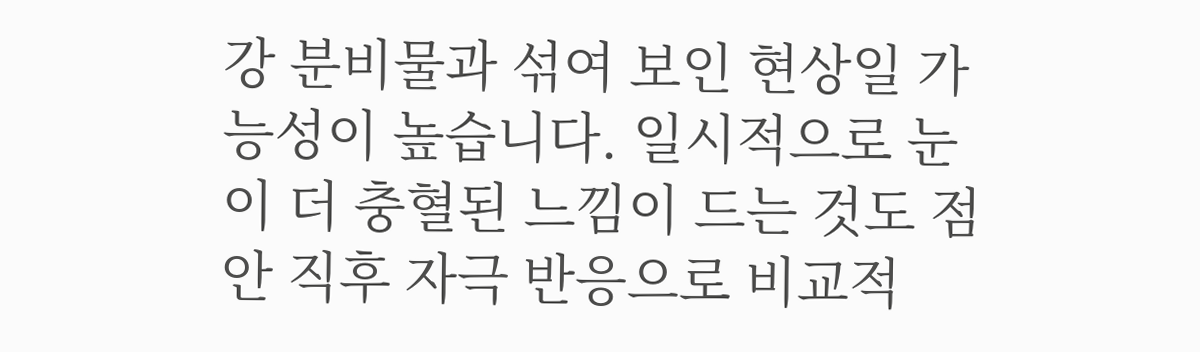강 분비물과 섞여 보인 현상일 가능성이 높습니다. 일시적으로 눈이 더 충혈된 느낌이 드는 것도 점안 직후 자극 반응으로 비교적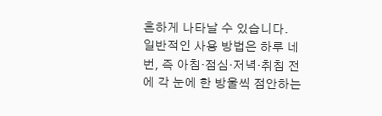흔하게 나타날 수 있습니다.
일반적인 사용 방법은 하루 네 번, 즉 아침·점심·저녁·취침 전에 각 눈에 한 방울씩 점안하는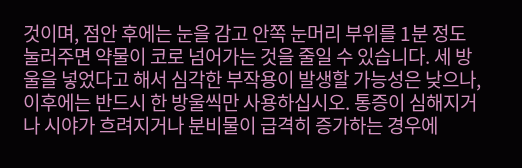것이며, 점안 후에는 눈을 감고 안쪽 눈머리 부위를 1분 정도 눌러주면 약물이 코로 넘어가는 것을 줄일 수 있습니다. 세 방울을 넣었다고 해서 심각한 부작용이 발생할 가능성은 낮으나, 이후에는 반드시 한 방울씩만 사용하십시오. 통증이 심해지거나 시야가 흐려지거나 분비물이 급격히 증가하는 경우에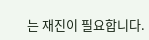는 재진이 필요합니다.